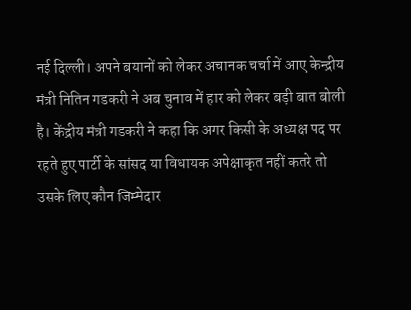नई दिल्ली। अपने बयानों को लेकर अचानक चर्चा में आए केन्द्रीय मंत्री नितिन गडकरी ने अब चुनाव में हार को लेकर बड़ी बात बोली है। केंद्रीय मंत्री गडकरी ने कहा कि अगर किसी के अध्यक्ष पद पर रहते हुए पार्टी के सांसद या विधायक अपेक्षाकृत नहीं कतरे तो उसके लिए कौन जिम्मेदार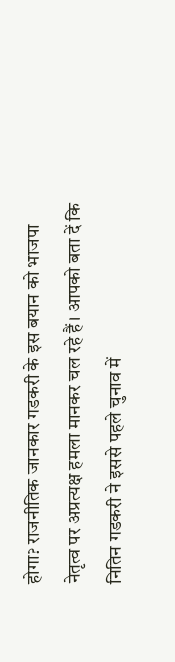होगा? राजनीतिक जानकार गडकरी के इस बयान को भाजपा नेतृत्व पर अप्रत्यक्ष हमला मानकर चल रहे हैं। आपको बता दें कि नितिन गडकरी ने इससे पहले चुनाव में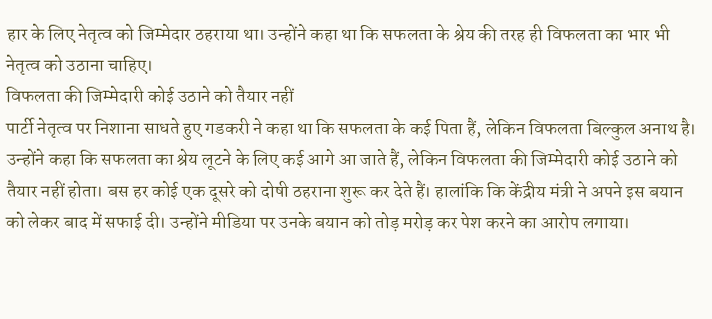हार के लिए नेतृत्व को जिम्मेदार ठहराया था। उन्होंने कहा था कि सफलता के श्रेय की तरह ही विफलता का भार भी नेतृत्व को उठाना चाहिए।
विफलता की जिम्मेदारी कोई उठाने को तैयार नहीं
पार्टी नेतृत्व पर निशाना साधते हुए गडकरी ने कहा था कि सफलता के कई पिता हैं, लेकिन विफलता बिल्कुल अनाथ है। उन्होंने कहा कि सफलता का श्रेय लूटने के लिए कई आगे आ जाते हैं, लेकिन विफलता की जिम्मेदारी कोई उठाने को तैयार नहीं होता। बस हर कोई एक दूसरे को दोषी ठहराना शुरू कर देते हैं। हालांकि कि केंद्रीय मंत्री ने अपने इस बयान को लेकर बाद में सफाई दी। उन्होंने मीडिया पर उनके बयान को तोड़ मरोड़ कर पेश करने का आरोप लगाया।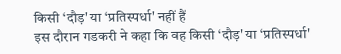किसी ‘दौड़' या ‘प्रतिस्पर्धा' नहीं हैं
इस दौरान गडकरी ने कहा कि वह किसी ‘दौड़' या ‘प्रतिस्पर्धा'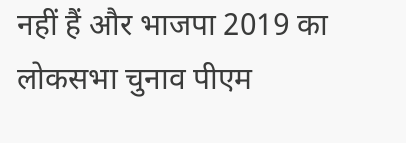नहीं हैं और भाजपा 2019 का लोकसभा चुनाव पीएम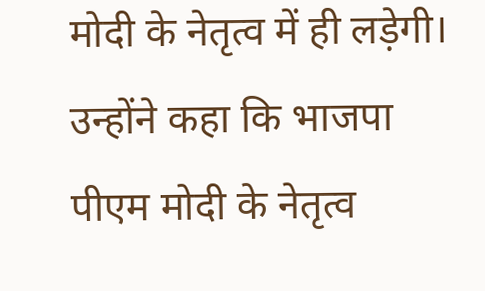मोदी के नेतृत्व में ही लड़ेगी। उन्होंने कहा कि भाजपा पीएम मोदी के नेतृत्व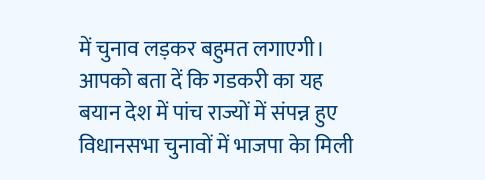में चुनाव लड़कर बहुमत लगाएगी। आपको बता दें कि गडकरी का यह बयान देश में पांच राज्यों में संपन्न हुए विधानसभा चुनावों में भाजपा केा मिली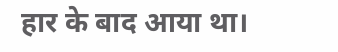हार के बाद आया था।